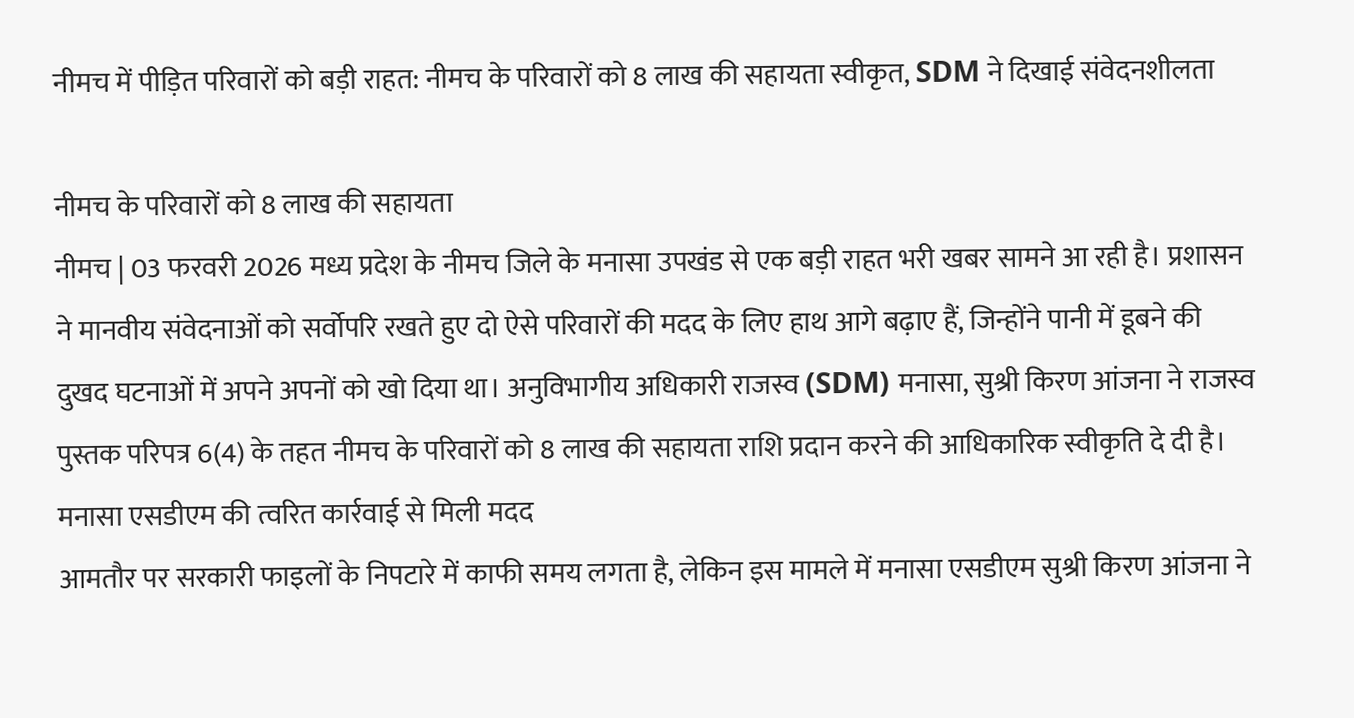नीमच में पीड़ित परिवारों को बड़ी राहत: नीमच के परिवारों को 8 लाख की सहायता स्वीकृत, SDM ने दिखाई संवेदनशीलता

नीमच के परिवारों को 8 लाख की सहायता
नीमच | 03 फरवरी 2026 मध्य प्रदेश के नीमच जिले के मनासा उपखंड से एक बड़ी राहत भरी खबर सामने आ रही है। प्रशासन ने मानवीय संवेदनाओं को सर्वोपरि रखते हुए दो ऐसे परिवारों की मदद के लिए हाथ आगे बढ़ाए हैं, जिन्होंने पानी में डूबने की दुखद घटनाओं में अपने अपनों को खो दिया था। अनुविभागीय अधिकारी राजस्व (SDM) मनासा, सुश्री किरण आंजना ने राजस्व पुस्तक परिपत्र 6(4) के तहत नीमच के परिवारों को 8 लाख की सहायता राशि प्रदान करने की आधिकारिक स्वीकृति दे दी है।
मनासा एसडीएम की त्वरित कार्रवाई से मिली मदद
आमतौर पर सरकारी फाइलों के निपटारे में काफी समय लगता है, लेकिन इस मामले में मनासा एसडीएम सुश्री किरण आंजना ने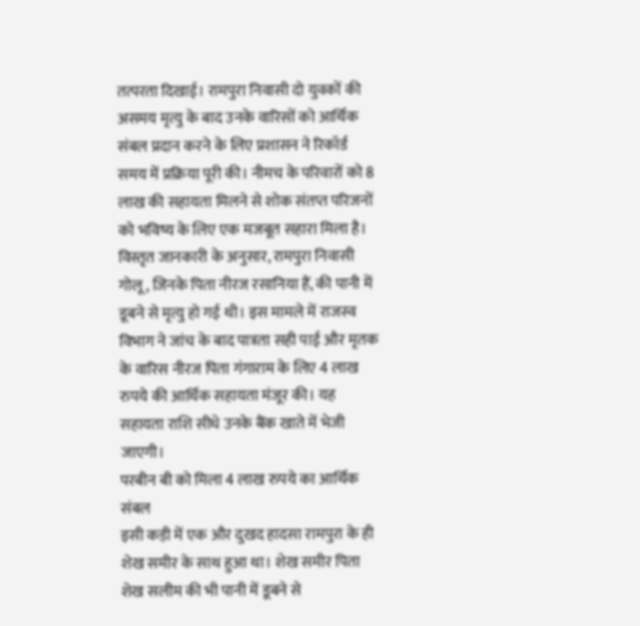तत्परता दिखाई। रामपुरा निवासी दो युवकों की असमय मृत्यु के बाद उनके वारिसों को आर्थिक संबल प्रदान करने के लिए प्रशासन ने रिकॉर्ड समय में प्रक्रिया पूरी की। नीमच के परिवारों को 8 लाख की सहायता मिलने से शोक संतप्त परिजनों को भविष्य के लिए एक मजबूत सहारा मिला है।
विस्तृत जानकारी के अनुसार, रामपुरा निवासी गोलू, जिनके पिता नीरज रसानिया हैं, की पानी में डूबने से मृत्यु हो गई थी। इस मामले में राजस्व विभाग ने जांच के बाद पात्रता सही पाई और मृतक के वारिस नीरज पिता गंगाराम के लिए 4 लाख रुपये की आर्थिक सहायता मंजूर की। यह सहायता राशि सीधे उनके बैंक खाते में भेजी जाएगी।
परबीन बी को मिला 4 लाख रुपये का आर्थिक संबल
इसी कड़ी में एक और दुखद हादसा रामपुरा के ही शेख समीर के साथ हुआ था। शेख समीर पिता शेख सलीम की भी पानी में डूबने से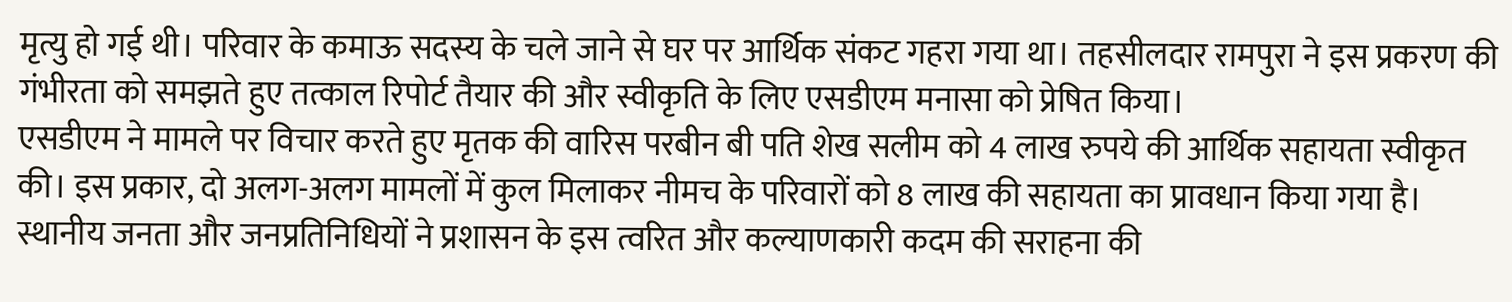मृत्यु हो गई थी। परिवार के कमाऊ सदस्य के चले जाने से घर पर आर्थिक संकट गहरा गया था। तहसीलदार रामपुरा ने इस प्रकरण की गंभीरता को समझते हुए तत्काल रिपोर्ट तैयार की और स्वीकृति के लिए एसडीएम मनासा को प्रेषित किया।
एसडीएम ने मामले पर विचार करते हुए मृतक की वारिस परबीन बी पति शेख सलीम को 4 लाख रुपये की आर्थिक सहायता स्वीकृत की। इस प्रकार, दो अलग-अलग मामलों में कुल मिलाकर नीमच के परिवारों को 8 लाख की सहायता का प्रावधान किया गया है। स्थानीय जनता और जनप्रतिनिधियों ने प्रशासन के इस त्वरित और कल्याणकारी कदम की सराहना की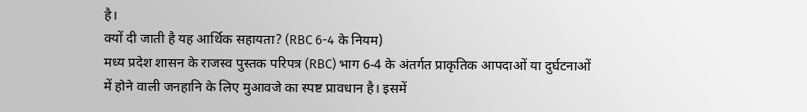है।
क्यों दी जाती है यह आर्थिक सहायता? (RBC 6-4 के नियम)
मध्य प्रदेश शासन के राजस्व पुस्तक परिपत्र (RBC) भाग 6-4 के अंतर्गत प्राकृतिक आपदाओं या दुर्घटनाओं में होने वाली जनहानि के लिए मुआवजे का स्पष्ट प्रावधान है। इसमें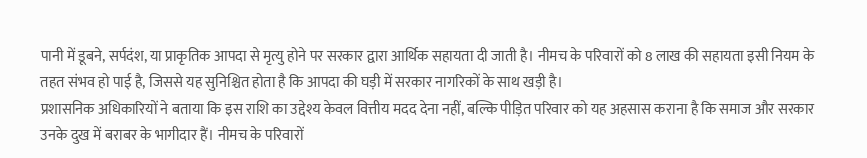पानी में डूबने, सर्पदंश, या प्राकृतिक आपदा से मृत्यु होने पर सरकार द्वारा आर्थिक सहायता दी जाती है। नीमच के परिवारों को 8 लाख की सहायता इसी नियम के तहत संभव हो पाई है, जिससे यह सुनिश्चित होता है कि आपदा की घड़ी में सरकार नागरिकों के साथ खड़ी है।
प्रशासनिक अधिकारियों ने बताया कि इस राशि का उद्देश्य केवल वित्तीय मदद देना नहीं, बल्कि पीड़ित परिवार को यह अहसास कराना है कि समाज और सरकार उनके दुख में बराबर के भागीदार हैं। नीमच के परिवारों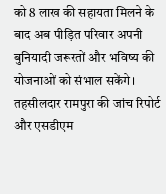को 8 लाख की सहायता मिलने के बाद अब पीड़ित परिवार अपनी बुनियादी जरूरतों और भविष्य की योजनाओं को संभाल सकेंगे।
तहसीलदार रामपुरा की जांच रिपोर्ट और एसडीएम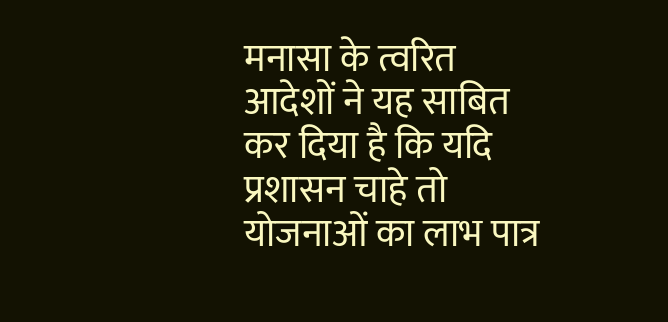मनासा के त्वरित आदेशों ने यह साबित कर दिया है कि यदि प्रशासन चाहे तो योजनाओं का लाभ पात्र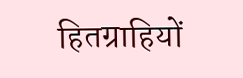हितग्राहियों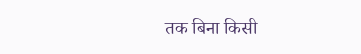तक बिना किसी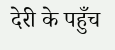देरी के पहुँच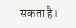सकता है।